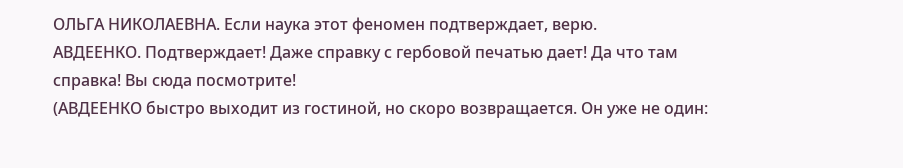ОЛЬГА НИКОЛАЕВНА. Если наука этот феномен подтверждает, верю.
АВДЕЕНКО. Подтверждает! Даже справку с гербовой печатью дает! Да что там справка! Вы сюда посмотрите!
(АВДЕЕНКО быстро выходит из гостиной, но скоро возвращается. Он уже не один: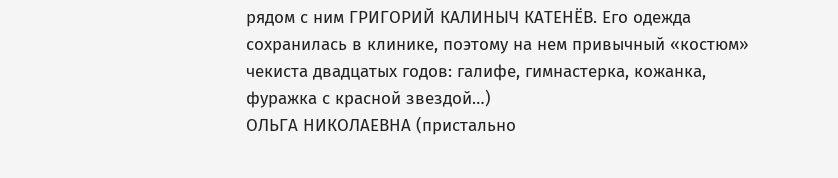рядом с ним ГРИГОРИЙ КАЛИНЫЧ КАТЕНЁВ. Его одежда сохранилась в клинике, поэтому на нем привычный «костюм» чекиста двадцатых годов: галифе, гимнастерка, кожанка, фуражка с красной звездой…)
ОЛЬГА НИКОЛАЕВНА (пристально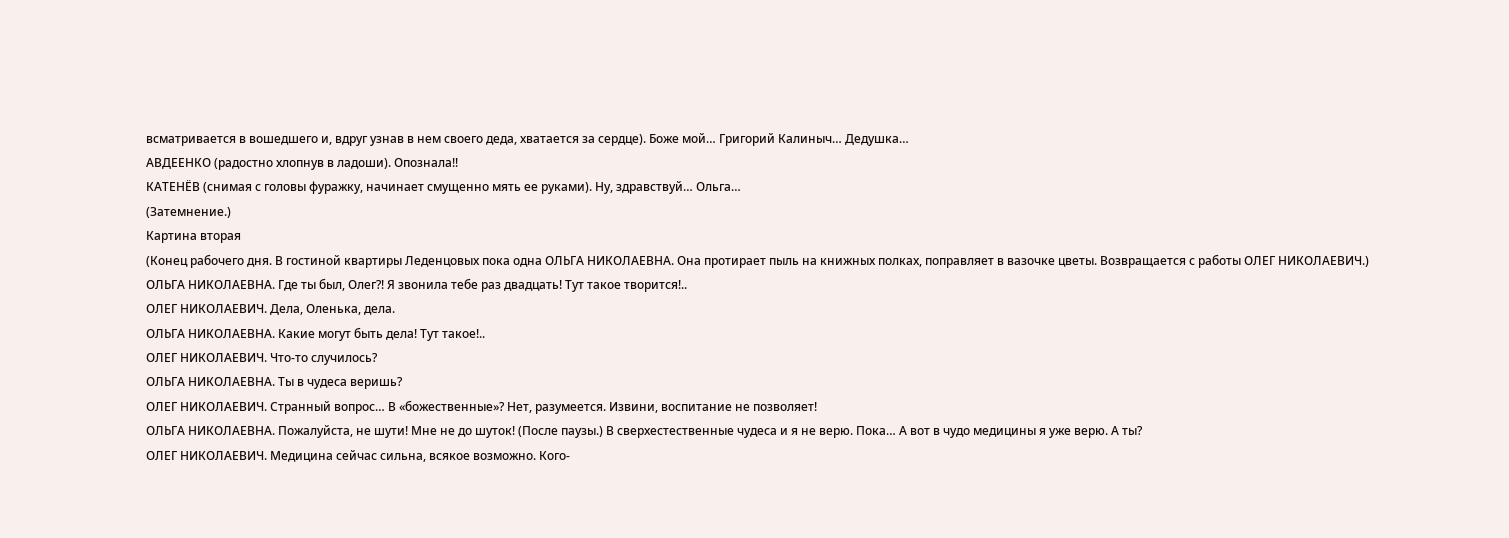всматривается в вошедшего и, вдруг узнав в нем своего деда, хватается за сердце). Боже мой… Григорий Калиныч… Дедушка…
АВДЕЕНКО (радостно хлопнув в ладоши). Опознала!!
КАТЕНЁВ (снимая с головы фуражку, начинает смущенно мять ее руками). Ну, здравствуй… Ольга…
(Затемнение.)
Картина вторая
(Конец рабочего дня. В гостиной квартиры Леденцовых пока одна ОЛЬГА НИКОЛАЕВНА. Она протирает пыль на книжных полках, поправляет в вазочке цветы. Возвращается с работы ОЛЕГ НИКОЛАЕВИЧ.)
ОЛЬГА НИКОЛАЕВНА. Где ты был, Олег?! Я звонила тебе раз двадцать! Тут такое творится!..
ОЛЕГ НИКОЛАЕВИЧ. Дела, Оленька, дела.
ОЛЬГА НИКОЛАЕВНА. Какие могут быть дела! Тут такое!..
ОЛЕГ НИКОЛАЕВИЧ. Что-то случилось?
ОЛЬГА НИКОЛАЕВНА. Ты в чудеса веришь?
ОЛЕГ НИКОЛАЕВИЧ. Странный вопрос… В «божественные»? Нет, разумеется. Извини, воспитание не позволяет!
ОЛЬГА НИКОЛАЕВНА. Пожалуйста, не шути! Мне не до шуток! (После паузы.) В сверхестественные чудеса и я не верю. Пока… А вот в чудо медицины я уже верю. А ты?
ОЛЕГ НИКОЛАЕВИЧ. Медицина сейчас сильна, всякое возможно. Кого-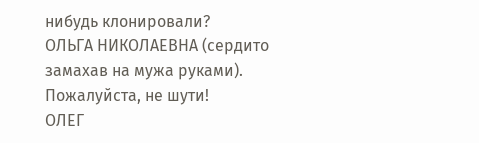нибудь клонировали?
ОЛЬГА НИКОЛАЕВНА (сердито замахав на мужа руками). Пожалуйста, не шути!
ОЛЕГ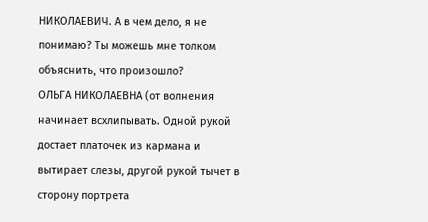НИКОЛАЕВИЧ. А в чем дело, я не понимаю? Ты можешь мне толком объяснить, что произошло?
ОЛЬГА НИКОЛАЕВНА (от волнения начинает всхлипывать. Одной рукой достает платочек из кармана и вытирает слезы, другой рукой тычет в сторону портрета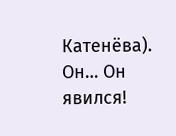Катенёва). Он… Он явился!